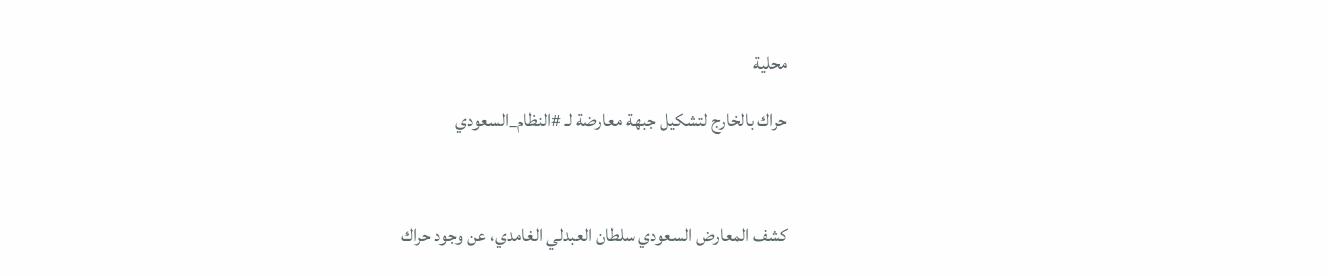محلية

حراك بالخارج لتشكيل جبهة معارضة لـ #النظام_السعودي



كشف المعارض السعودي سلطان العبدلي الغامدي، عن وجود حراك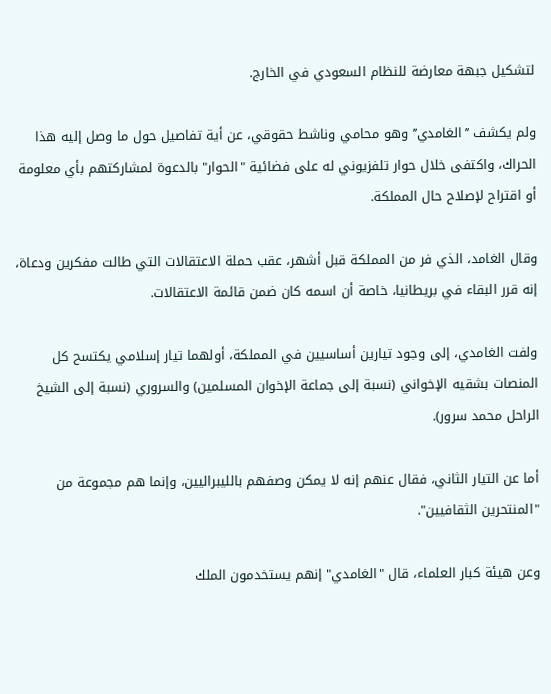لتشكيل جبهة معارضة للنظام السعودي في الخارج.

ولم يكشف ’’الغامدي’’ وهو محامي وناشط حقوقي، عن أية تفاصيل حول ما وصل إليه هذا الحراك، واكتفى خلال حوار تلفزيوني له على فضائية "الحوار" بالدعوة لمشاركتهم بأي معلومة أو اقتراح لإصلاح حال المملكة.

وقال الغامد، الذي فر من المملكة قبل أشهر، عقب حملة الاعتقالات التي طالت مفكرين ودعاة، إنه قرر البقاء في بريطانيا، خاصة أن اسمه كان ضمن قائمة الاعتقالات.

ولفت الغامدي، إلى وجود تيارين أساسيين في المملكة، أولهما تيار إسلامي يكتسح كل المنصات بشقيه الإخواني (نسبة إلى جماعة الإخوان المسلمين) والسروري (نسبة إلى الشيخ الراحل محمد سرور).

أما عن التيار الثاني، فقال عنهم إنه لا يمكن وصفهم بالليبراليين، وإنما هم مجموعة من "المنتحرين الثقافيين".

وعن هيئة كبار العلماء، قال "الغامدي" إنهم يستخدمون الملك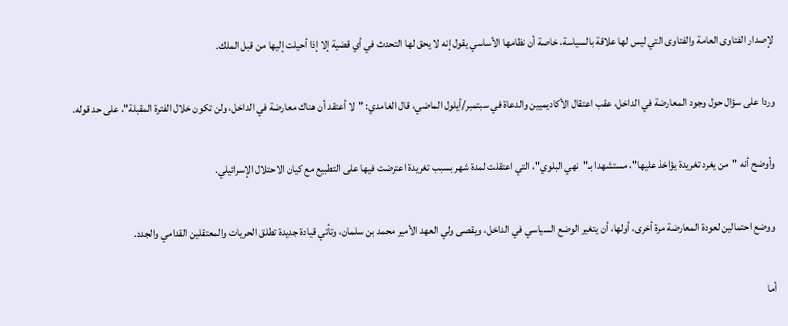لإصدار الفتاوى العامة والفتاوى التي ليس لها علاقة بالسياسة، خاصة أن نظامها الأساسي يقول إنه لا يحق لها التحدث في أي قضية إلا إذا أحيلت إليها من قبل الملك.

وردا على سؤال حول وجود المعارضة في الداخل، عقب اعتقال الأكاديميين والدعاة في سبتمبر/أيلول الماضي، قال الغامدي: "لا أعتقد أن هناك معارضة في الداخل، ولن تكون خلال الفترة المقبلة"، على حد قوله.

وأوضح أنه "من يغرد تغريدة يؤاخذ عليها"، مستشهدا بـ"نهي البلوي"، التي اعتقلت لمدة شهر بسبب تغريدة اعترضت فيها على التطبيع مع كيان الاحتلال الإسرائيلي.

ووضع احتمالين لعودة المعارضة مرة أخرى، أولها، أن يتغير الوضع السياسي في الداخل، ويقصى ولي العهد الأمير محمد بن سلمان، وتأتي قيادة جديدة تطلق الحريات والمعتقلين القدامي والجدد.

أما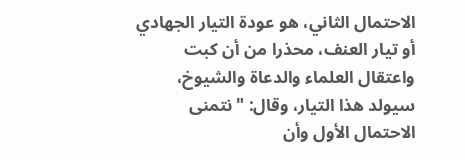الاحتمال الثاني، هو عودة التيار الجهادي أو تيار العنف، محذرا من أن كبت واعتقال العلماء والدعاة والشيوخ، سيولد هذا التيار، وقال: "نتمنى الاحتمال الأول وأن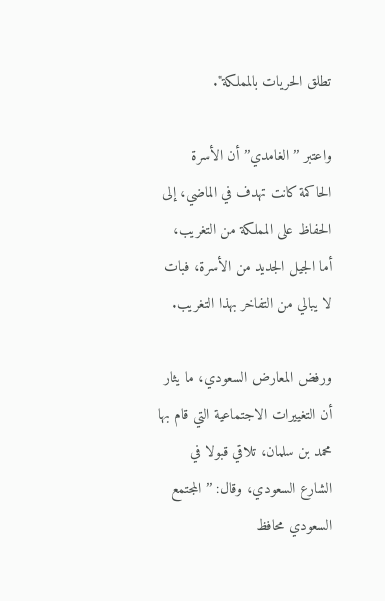تطلق الحريات بالمملكة".

واعتبر ’’الغامدي’’ أن الأسرة الحاكمة كانت تهدف في الماضي، إلى الحفاظ على المملكة من التغريب، أما الجيل الجديد من الأسرة، فبات لا يبالي من التفاخر بهذا التغريب.

ورفض المعارض السعودي، ما يثار أن التغييرات الاجتماعية التي قام بها محمد بن سلمان، تلاقي قبولا في الشارع السعودي، وقال: ’’المجتمع السعودي محافظ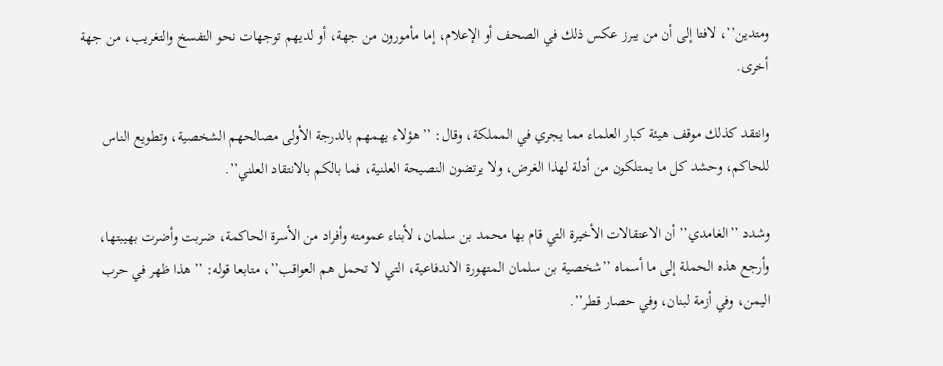ومتدين’’، لافتا إلى أن من يبرز عكس ذلك في الصحف أو الإعلام، إما مأمورون من جهة، أو لديهم توجهات نحو التفسخ والتغريب، من جهة أخرى.

وانتقد كذلك موقف هيئة كبار العلماء مما يجري في المملكة، وقال: ’’هؤلاء يهمهم بالدرجة الأولى مصالحهم الشخصية، وتطويع الناس للحاكم، وحشد كل ما يمتلكون من أدلة لهذا الغرض، ولا يرتضون النصيحة العلنية، فما بالكم بالانتقاد العلني’’.

وشدد ’’الغامدي’’ أن الاعتقالات الأخيرة التي قام بها محمد بن سلمان، لأبناء عمومته وأفراد من الأسرة الحاكمة، ضربت وأضرت بهيبتها، وأرجع هذه الحملة إلى ما أسماه ’’شخصية بن سلمان المتهورة الاندفاعية، التي لا تحمل هم العواقب’’، متابعا قوله: ’’هذا ظهر في حرب اليمن، وفي أزمة لبنان، وفي حصار قطر’’.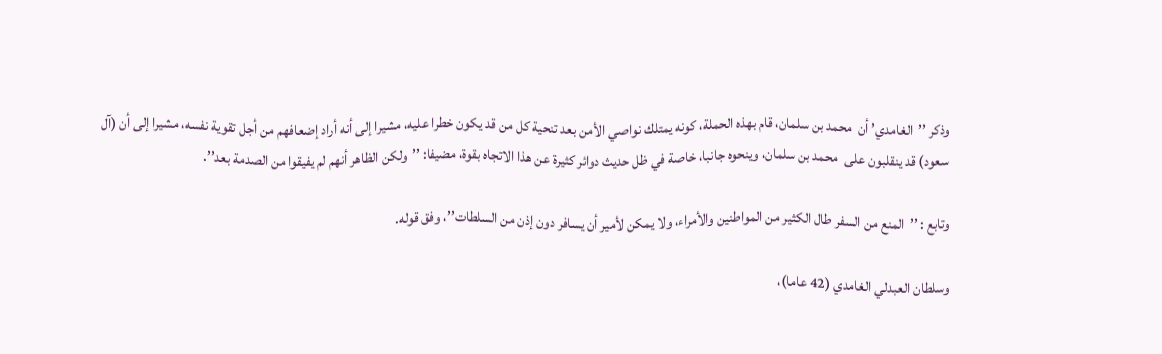وذكر ’’الغامدي’ أن  محمد بن سلمان، قام بهذه الحملة، كونه يمتلك نواصي الأمن بعد تنحية كل من قد يكون خطرا عليه، مشيرا إلى أنه أراد إضعافهم من أجل تقوية نفسه، مشيرا إلى أن (آل سعود) قد ينقلبون على  محمد بن سلمان، وينحوه جانبا، خاصة في ظل حديث دوائر كثيرة عن هذا الاتجاه بقوة، مضيفا: ’’ولكن الظاهر أنهم لم يفيقوا من الصدمة بعد’’.

وتابع : ’’المنع من السفر طال الكثير من المواطنين والأمراء، ولا يمكن لأمير أن يسافر دون إذن من السلطات’’، وفق قوله.

وسلطان العبدلي الغامدي (42 عاما)،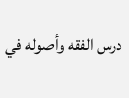درس الفقه وأصوله في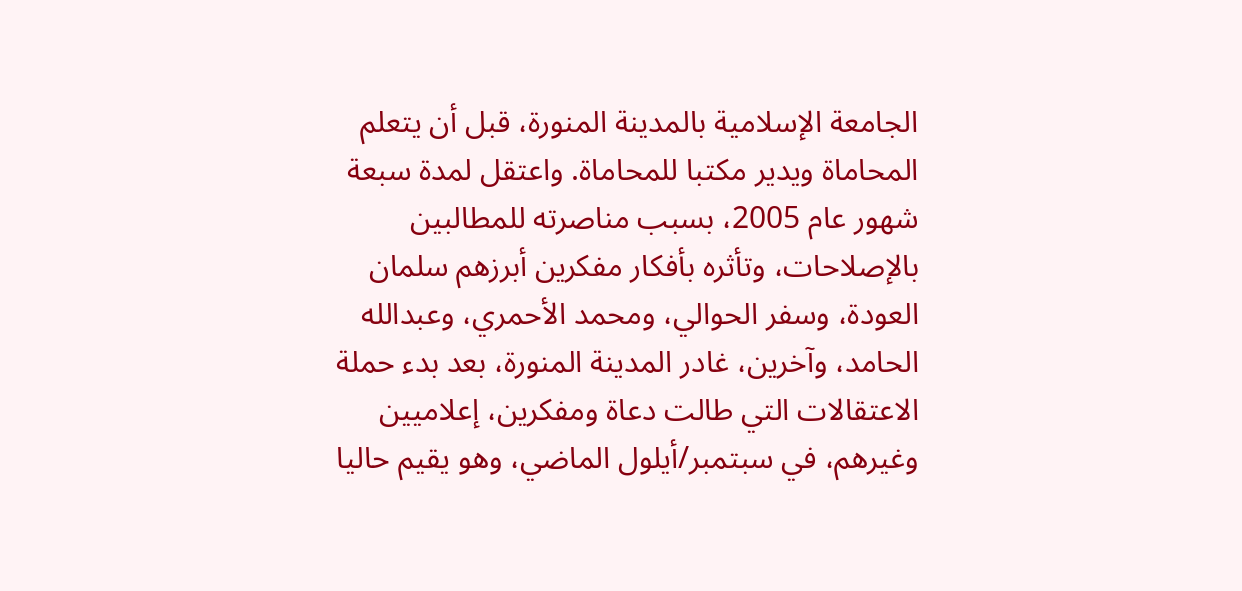الجامعة الإسلامية بالمدينة المنورة، قبل أن يتعلم المحاماة ويدير مكتبا للمحاماة. واعتقل لمدة سبعة شهور عام 2005، بسبب مناصرته للمطالبين بالإصلاحات، وتأثره بأفكار مفكرين أبرزهم سلمان العودة، وسفر الحوالي، ومحمد الأحمري، وعبدالله الحامد، وآخرين، غادر المدينة المنورة، بعد بدء حملة الاعتقالات التي طالت دعاة ومفكرين، إعلاميين وغيرهم، في سبتمبر/أيلول الماضي، وهو يقيم حاليا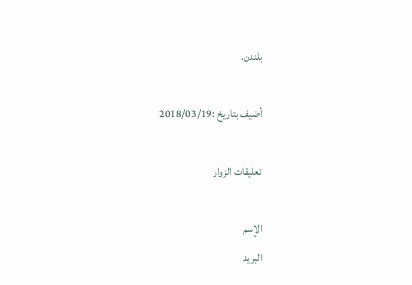بلندن.

أضيف بتاريخ :2018/03/19

تعليقات الزوار

الإسم
البريد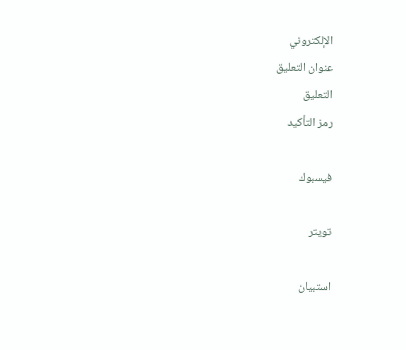الإلكتروني
عنوان التعليق
التعليق
رمز التأكيد

فيسبوك

تويتر

استبيان